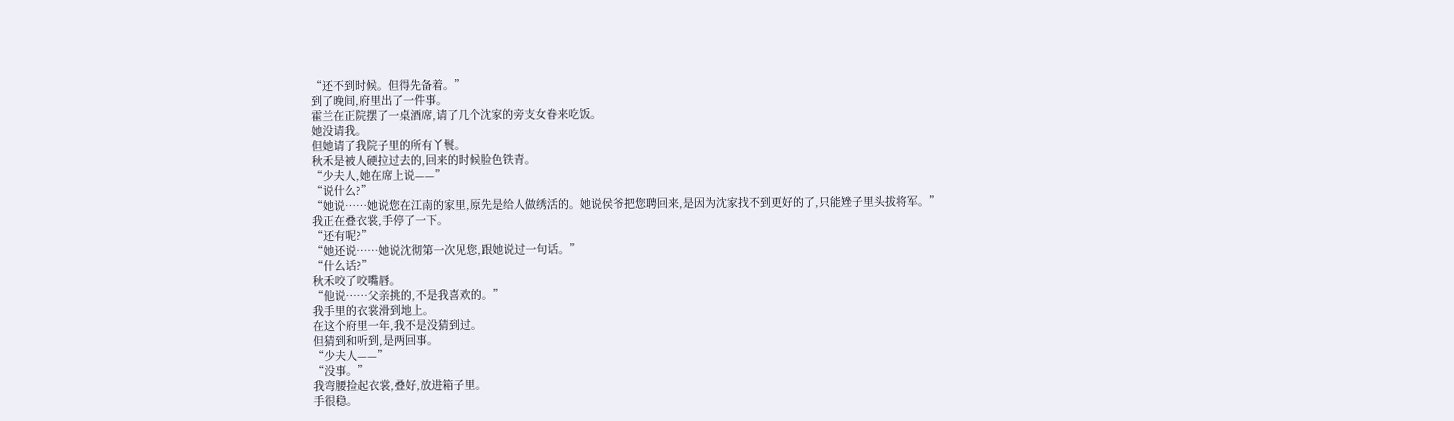“还不到时候。但得先备着。”
到了晚间,府里出了一件事。
霍兰在正院摆了一桌酒席,请了几个沈家的旁支女眷来吃饭。
她没请我。
但她请了我院子里的所有丫鬟。
秋禾是被人硬拉过去的,回来的时候脸色铁青。
“少夫人,她在席上说——”
“说什么?”
“她说……她说您在江南的家里,原先是给人做绣活的。她说侯爷把您聘回来,是因为沈家找不到更好的了,只能矬子里头拔将军。”
我正在叠衣裳,手停了一下。
“还有呢?”
“她还说……她说沈彻第一次见您,跟她说过一句话。”
“什么话?”
秋禾咬了咬嘴唇。
“他说……父亲挑的,不是我喜欢的。”
我手里的衣裳滑到地上。
在这个府里一年,我不是没猜到过。
但猜到和听到,是两回事。
“少夫人——”
“没事。”
我弯腰捡起衣裳,叠好,放进箱子里。
手很稳。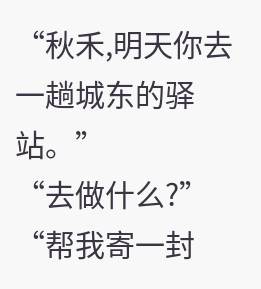“秋禾,明天你去一趟城东的驿站。”
“去做什么?”
“帮我寄一封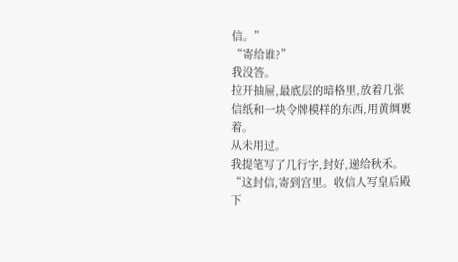信。”
“寄给谁?”
我没答。
拉开抽屉,最底层的暗格里,放着几张信纸和一块令牌模样的东西,用黄绸裹着。
从未用过。
我提笔写了几行字,封好,递给秋禾。
“这封信,寄到宫里。收信人写皇后殿下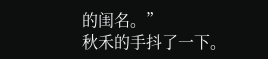的闺名。”
秋禾的手抖了一下。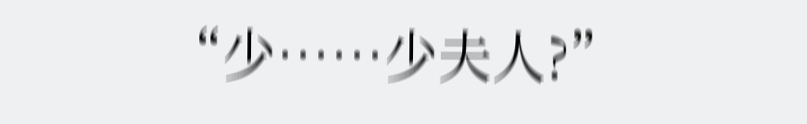“少……少夫人?”